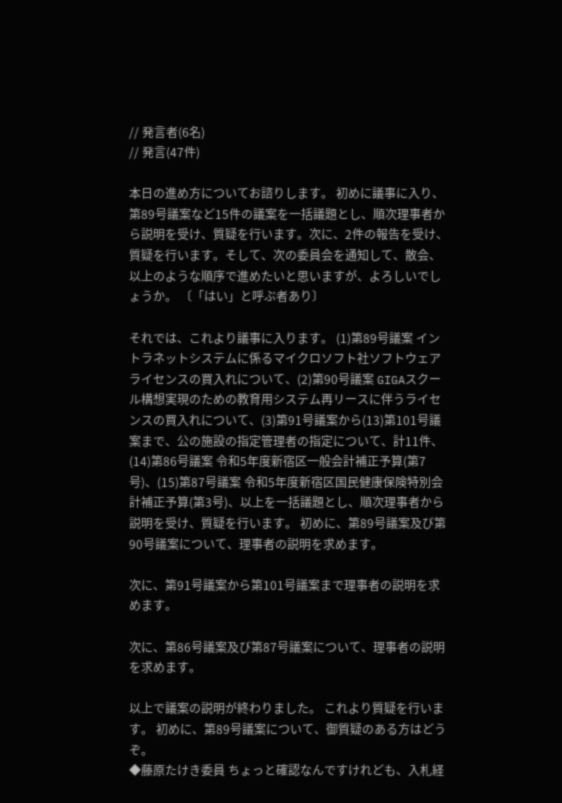// 発言者(6名)
// 発言(47件)

本日の進め方についてお諮りします。 初めに議事に入り、第89号議案など15件の議案を一括議題とし、順次理事者から説明を受け、質疑を行います。次に、2件の報告を受け、質疑を行います。そして、次の委員会を通知して、散会、以上のような順序で進めたいと思いますが、よろしいでしょうか。 〔「はい」と呼ぶ者あり〕

それでは、これより議事に入ります。 (1)第89号議案 イントラネットシステムに係るマイクロソフト社ソフトウェアライセンスの買入れについて、(2)第90号議案 GIGAスクール構想実現のための教育用システム再リースに伴うライセンスの買入れについて、(3)第91号議案から(13)第101号議案まで、公の施設の指定管理者の指定について、計11件、(14)第86号議案 令和5年度新宿区一般会計補正予算(第7号)、(15)第87号議案 令和5年度新宿区国民健康保険特別会計補正予算(第3号)、以上を一括議題とし、順次理事者から説明を受け、質疑を行います。 初めに、第89号議案及び第90号議案について、理事者の説明を求めます。

次に、第91号議案から第101号議案まで理事者の説明を求めます。

次に、第86号議案及び第87号議案について、理事者の説明を求めます。

以上で議案の説明が終わりました。 これより質疑を行います。 初めに、第89号議案について、御質疑のある方はどうぞ。
◆藤原たけき委員 ちょっと確認なんですけれども、入札経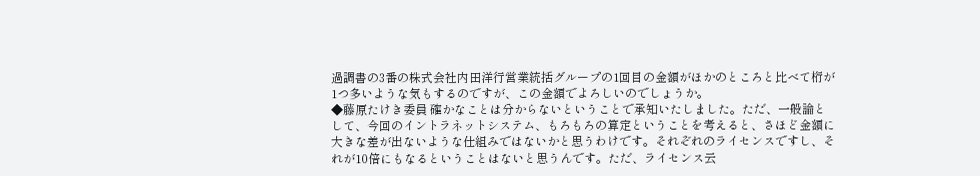過調書の3番の株式会社内田洋行営業統括グループの1回目の金額がほかのところと比べて桁が1つ多いような気もするのですが、この金額でよろしいのでしょうか。
◆藤原たけき委員 確かなことは分からないということで承知いたしました。ただ、一般論として、今回のイントラネットシステム、もろもろの算定ということを考えると、さほど金額に大きな差が出ないような仕組みではないかと思うわけです。それぞれのライセンスですし、それが10倍にもなるということはないと思うんです。ただ、ライセンス云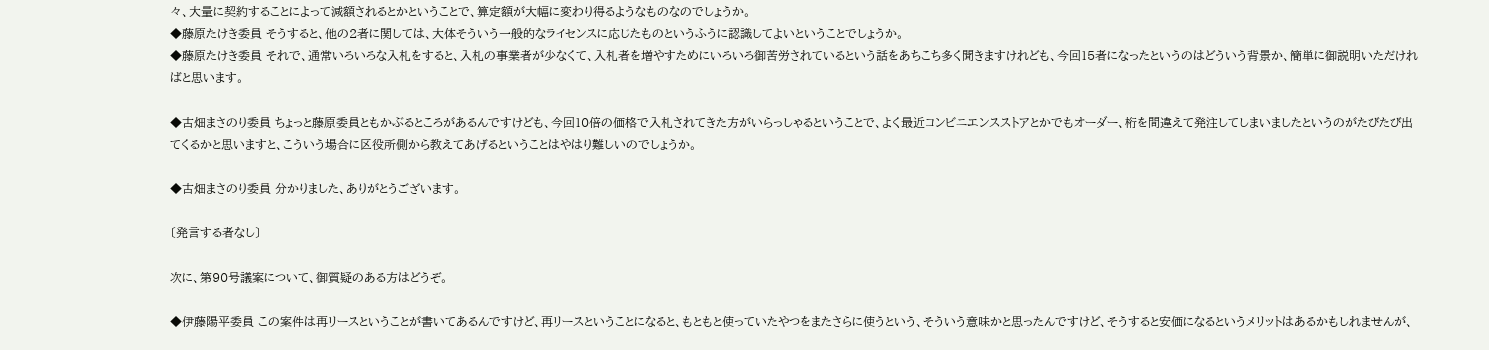々、大量に契約することによって減額されるとかということで、算定額が大幅に変わり得るようなものなのでしょうか。
◆藤原たけき委員 そうすると、他の2者に関しては、大体そういう一般的なライセンスに応じたものというふうに認識してよいということでしょうか。
◆藤原たけき委員 それで、通常いろいろな入札をすると、入札の事業者が少なくて、入札者を増やすためにいろいろ御苦労されているという話をあちこち多く聞きますけれども、今回15者になったというのはどういう背景か、簡単に御説明いただければと思います。

◆古畑まさのり委員 ちょっと藤原委員ともかぶるところがあるんですけども、今回10倍の価格で入札されてきた方がいらっしゃるということで、よく最近コンビニエンスストアとかでもオーダー、桁を間違えて発注してしまいましたというのがたびたび出てくるかと思いますと、こういう場合に区役所側から教えてあげるということはやはり難しいのでしょうか。

◆古畑まさのり委員 分かりました、ありがとうございます。

〔発言する者なし〕

次に、第90号議案について、御質疑のある方はどうぞ。

◆伊藤陽平委員 この案件は再リースということが書いてあるんですけど、再リースということになると、もともと使っていたやつをまたさらに使うという、そういう意味かと思ったんですけど、そうすると安価になるというメリットはあるかもしれませんが、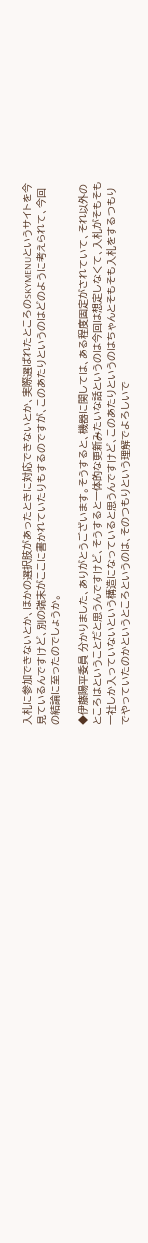入札に参加できないとか、ほかの選択肢があったときに対応できないとか、実際選ばれたところのSKYMENUというサイトを今見ているんですけど、別の端末がここに書かれていたりもするのですが、このあたりというのはどのように考えられて、今回の結論に至ったのでしょうか。

◆伊藤陽平委員 分かりました、ありがとうございます。そうすると、機器に関しては、ある程度固定がされていて、それ以外のところはということだと思うんですけど、そうすると一体的な更新みたいな話というのは今回は想定しなくて、入札がそもそも一社しか入っていないという構造になっていると思うんですけど、このあたりというのはちゃんとそもそも入札をするつもりでやっていたのかというところというのは、そのつもりという理解でよろしいで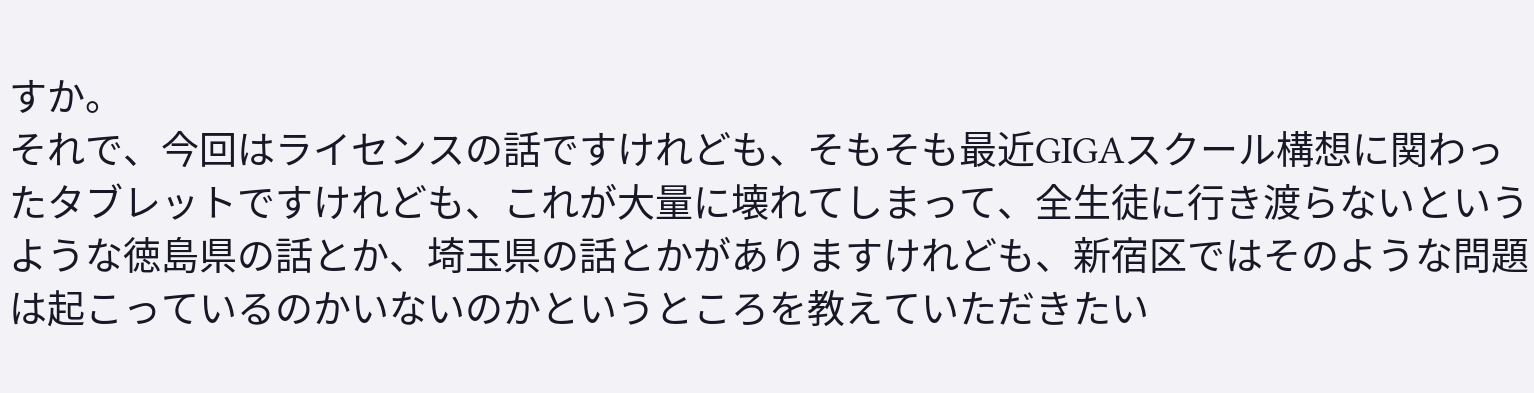すか。
それで、今回はライセンスの話ですけれども、そもそも最近GIGAスクール構想に関わったタブレットですけれども、これが大量に壊れてしまって、全生徒に行き渡らないというような徳島県の話とか、埼玉県の話とかがありますけれども、新宿区ではそのような問題は起こっているのかいないのかというところを教えていただきたい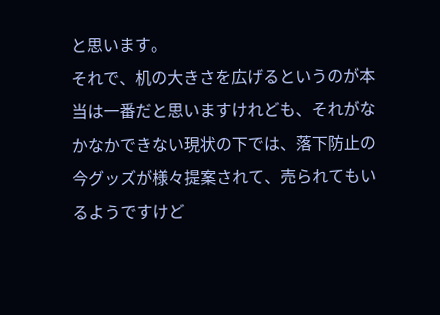と思います。
それで、机の大きさを広げるというのが本当は一番だと思いますけれども、それがなかなかできない現状の下では、落下防止の今グッズが様々提案されて、売られてもいるようですけど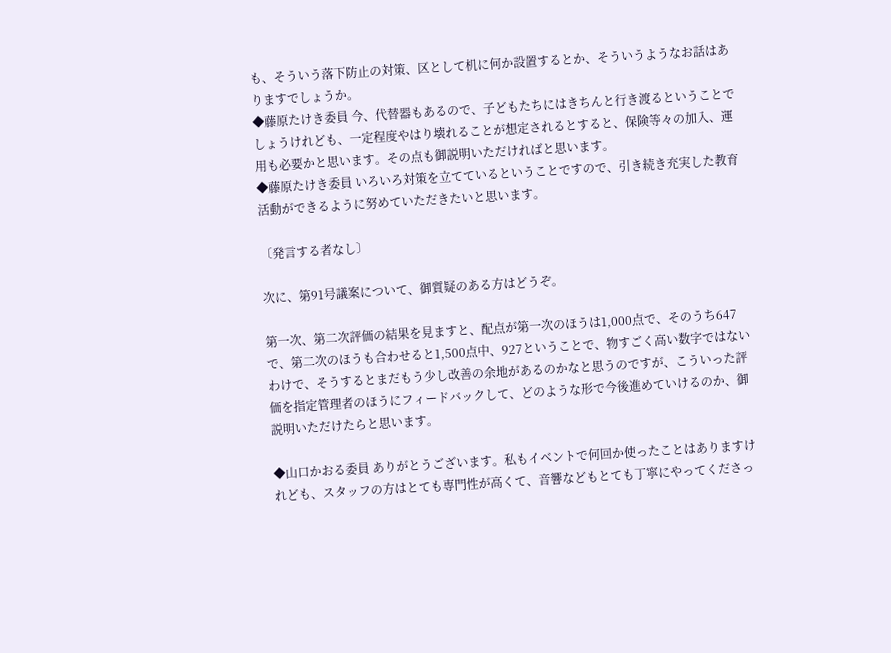も、そういう落下防止の対策、区として机に何か設置するとか、そういうようなお話はありますでしょうか。
◆藤原たけき委員 今、代替器もあるので、子どもたちにはきちんと行き渡るということでしょうけれども、一定程度やはり壊れることが想定されるとすると、保険等々の加入、運用も必要かと思います。その点も御説明いただければと思います。
◆藤原たけき委員 いろいろ対策を立てているということですので、引き続き充実した教育活動ができるように努めていただきたいと思います。

〔発言する者なし〕

次に、第91号議案について、御質疑のある方はどうぞ。

第一次、第二次評価の結果を見ますと、配点が第一次のほうは1,000点で、そのうち647で、第二次のほうも合わせると1,500点中、927ということで、物すごく高い数字ではないわけで、そうするとまだもう少し改善の余地があるのかなと思うのですが、こういった評価を指定管理者のほうにフィードバックして、どのような形で今後進めていけるのか、御説明いただけたらと思います。

◆山口かおる委員 ありがとうございます。私もイベントで何回か使ったことはありますけれども、スタッフの方はとても専門性が高くて、音響などもとても丁寧にやってくださっ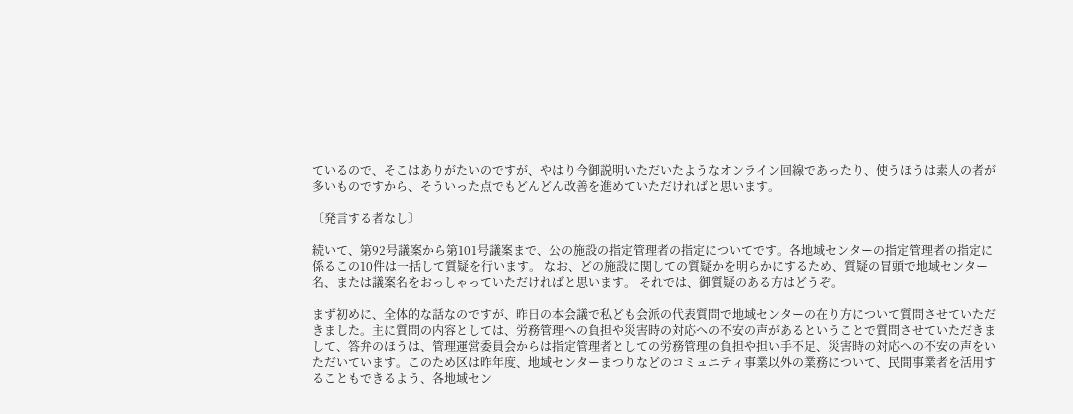ているので、そこはありがたいのですが、やはり今御説明いただいたようなオンライン回線であったり、使うほうは素人の者が多いものですから、そういった点でもどんどん改善を進めていただければと思います。

〔発言する者なし〕

続いて、第92号議案から第101号議案まで、公の施設の指定管理者の指定についてです。各地域センターの指定管理者の指定に係るこの10件は一括して質疑を行います。 なお、どの施設に関しての質疑かを明らかにするため、質疑の冒頭で地域センター名、または議案名をおっしゃっていただければと思います。 それでは、御質疑のある方はどうぞ。

まず初めに、全体的な話なのですが、昨日の本会議で私ども会派の代表質問で地域センターの在り方について質問させていただきました。主に質問の内容としては、労務管理への負担や災害時の対応への不安の声があるということで質問させていただきまして、答弁のほうは、管理運営委員会からは指定管理者としての労務管理の負担や担い手不足、災害時の対応への不安の声をいただいています。このため区は昨年度、地域センターまつりなどのコミュニティ事業以外の業務について、民間事業者を活用することもできるよう、各地域セン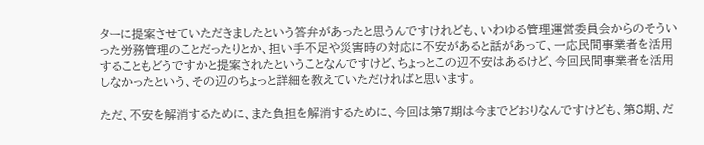ターに提案させていただきましたという答弁があったと思うんですけれども、いわゆる管理運営委員会からのそういった労務管理のことだったりとか、担い手不足や災害時の対応に不安があると話があって、一応民間事業者を活用することもどうですかと提案されたということなんですけど、ちょっとこの辺不安はあるけど、今回民間事業者を活用しなかったという、その辺のちょっと詳細を教えていただければと思います。

ただ、不安を解消するために、また負担を解消するために、今回は第7期は今までどおりなんですけども、第8期、だ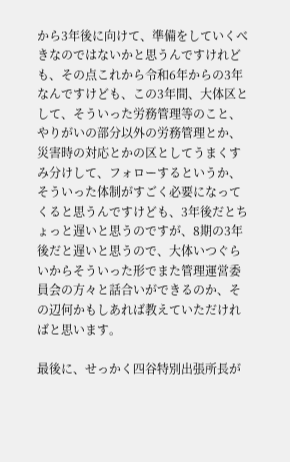から3年後に向けて、準備をしていくべきなのではないかと思うんですけれども、その点これから令和6年からの3年なんですけども、この3年間、大体区として、そういった労務管理等のこと、やりがいの部分以外の労務管理とか、災害時の対応とかの区としてうまくすみ分けして、フォローするというか、そういった体制がすごく必要になってくると思うんですけども、3年後だとちょっと遅いと思うのですが、8期の3年後だと遅いと思うので、大体いつぐらいからそういった形でまた管理運営委員会の方々と話合いができるのか、その辺何かもしあれば教えていただければと思います。

最後に、せっかく四谷特別出張所長が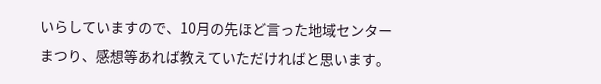いらしていますので、10月の先ほど言った地域センターまつり、感想等あれば教えていただければと思います。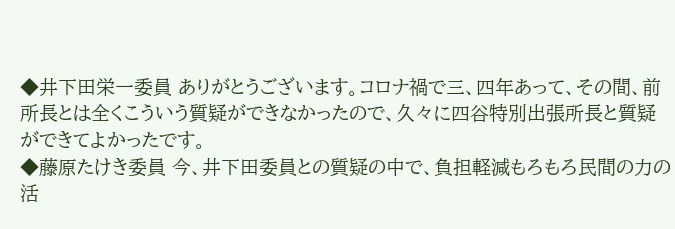◆井下田栄一委員 ありがとうございます。コロナ禍で三、四年あって、その間、前所長とは全くこういう質疑ができなかったので、久々に四谷特別出張所長と質疑ができてよかったです。
◆藤原たけき委員 今、井下田委員との質疑の中で、負担軽減もろもろ民間の力の活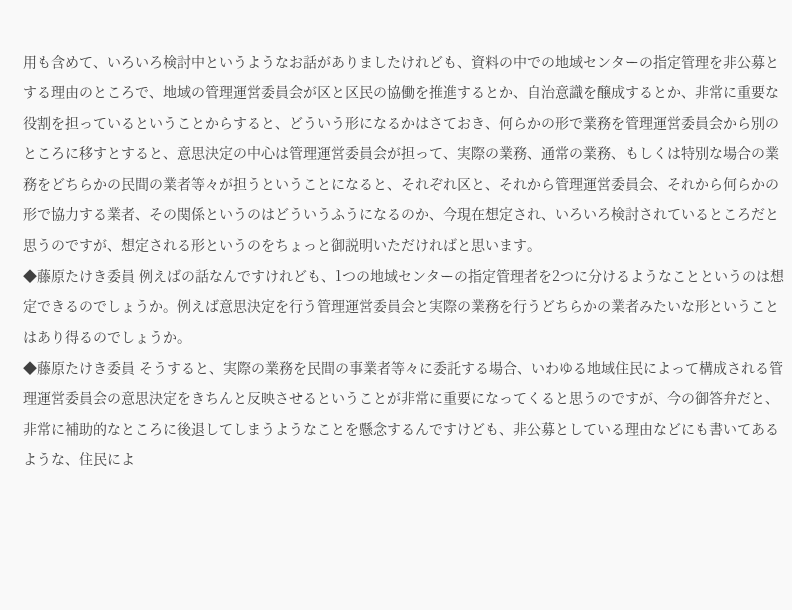用も含めて、いろいろ検討中というようなお話がありましたけれども、資料の中での地域センターの指定管理を非公募とする理由のところで、地域の管理運営委員会が区と区民の協働を推進するとか、自治意識を醸成するとか、非常に重要な役割を担っているということからすると、どういう形になるかはさておき、何らかの形で業務を管理運営委員会から別のところに移すとすると、意思決定の中心は管理運営委員会が担って、実際の業務、通常の業務、もしくは特別な場合の業務をどちらかの民間の業者等々が担うということになると、それぞれ区と、それから管理運営委員会、それから何らかの形で協力する業者、その関係というのはどういうふうになるのか、今現在想定され、いろいろ検討されているところだと思うのですが、想定される形というのをちょっと御説明いただければと思います。
◆藤原たけき委員 例えばの話なんですけれども、1つの地域センターの指定管理者を2つに分けるようなことというのは想定できるのでしょうか。例えば意思決定を行う管理運営委員会と実際の業務を行うどちらかの業者みたいな形ということはあり得るのでしょうか。
◆藤原たけき委員 そうすると、実際の業務を民間の事業者等々に委託する場合、いわゆる地域住民によって構成される管理運営委員会の意思決定をきちんと反映させるということが非常に重要になってくると思うのですが、今の御答弁だと、非常に補助的なところに後退してしまうようなことを懸念するんですけども、非公募としている理由などにも書いてあるような、住民によ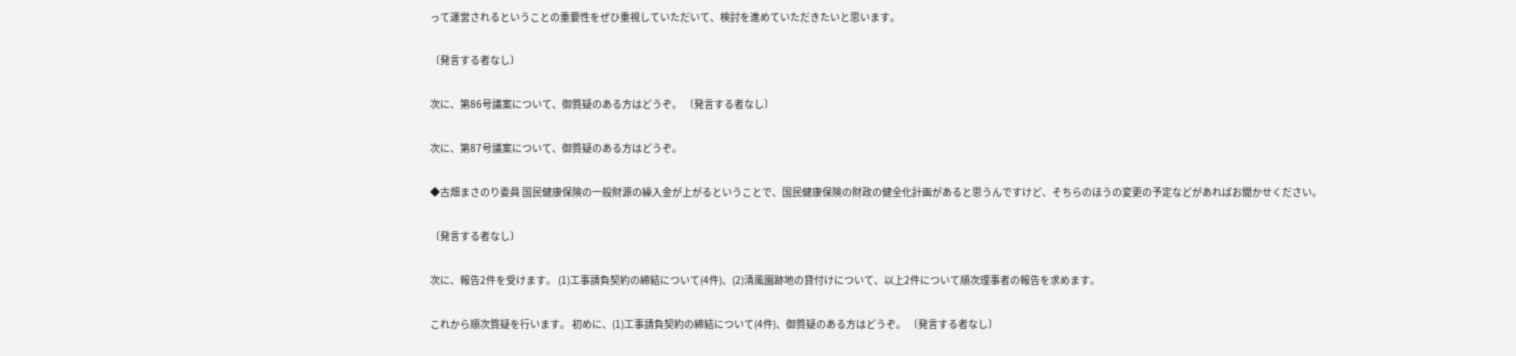って運営されるということの重要性をぜひ重視していただいて、検討を進めていただきたいと思います。

〔発言する者なし〕

次に、第86号議案について、御質疑のある方はどうぞ。 〔発言する者なし〕

次に、第87号議案について、御質疑のある方はどうぞ。

◆古畑まさのり委員 国民健康保険の一般財源の繰入金が上がるということで、国民健康保険の財政の健全化計画があると思うんですけど、そちらのほうの変更の予定などがあればお聞かせください。

〔発言する者なし〕

次に、報告2件を受けます。 (1)工事請負契約の締結について(4件)、(2)清風園跡地の貸付けについて、以上2件について順次理事者の報告を求めます。

これから順次質疑を行います。 初めに、(1)工事請負契約の締結について(4件)、御質疑のある方はどうぞ。 〔発言する者なし〕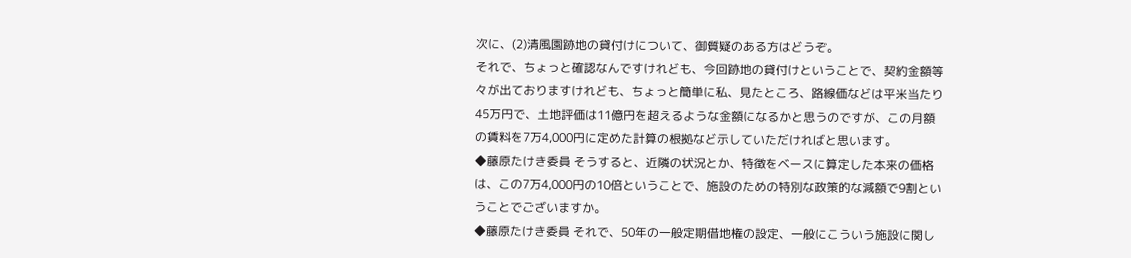次に、(2)清風園跡地の貸付けについて、御質疑のある方はどうぞ。
それで、ちょっと確認なんですけれども、今回跡地の貸付けということで、契約金額等々が出ておりますけれども、ちょっと簡単に私、見たところ、路線価などは平米当たり45万円で、土地評価は11億円を超えるような金額になるかと思うのですが、この月額の賃料を7万4,000円に定めた計算の根拠など示していただければと思います。
◆藤原たけき委員 そうすると、近隣の状況とか、特徴をベースに算定した本来の価格は、この7万4,000円の10倍ということで、施設のための特別な政策的な減額で9割ということでございますか。
◆藤原たけき委員 それで、50年の一般定期借地権の設定、一般にこういう施設に関し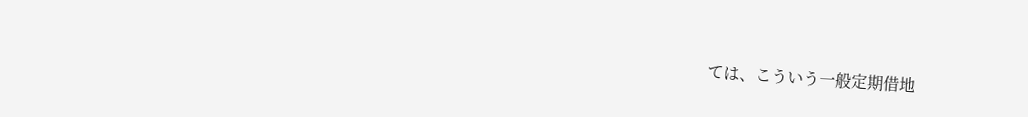ては、こういう一般定期借地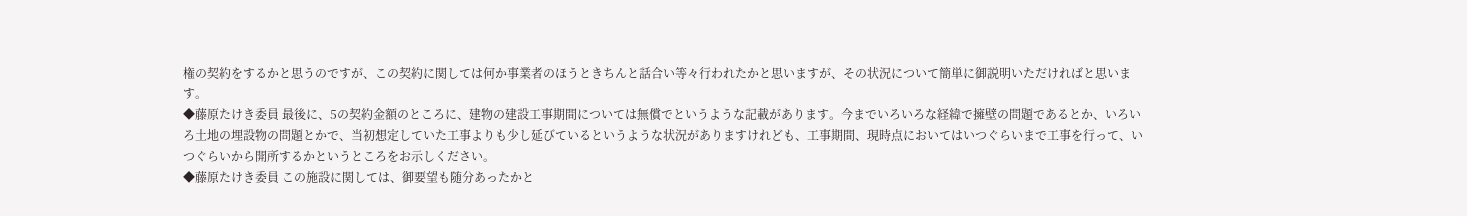権の契約をするかと思うのですが、この契約に関しては何か事業者のほうときちんと話合い等々行われたかと思いますが、その状況について簡単に御説明いただければと思います。
◆藤原たけき委員 最後に、5の契約金額のところに、建物の建設工事期間については無償でというような記載があります。今までいろいろな経緯で擁壁の問題であるとか、いろいろ土地の埋設物の問題とかで、当初想定していた工事よりも少し延びているというような状況がありますけれども、工事期間、現時点においてはいつぐらいまで工事を行って、いつぐらいから開所するかというところをお示しください。
◆藤原たけき委員 この施設に関しては、御要望も随分あったかと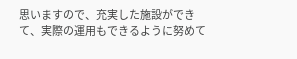思いますので、充実した施設ができて、実際の運用もできるように努めて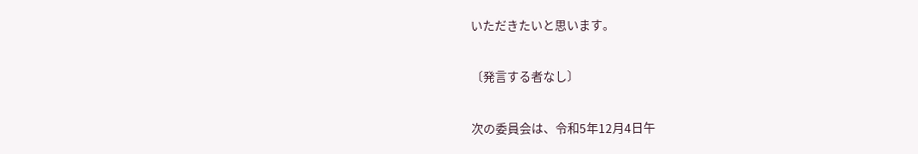いただきたいと思います。

〔発言する者なし〕

次の委員会は、令和5年12月4日午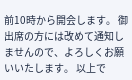前10時から開会します。 御出席の方には改めて通知しませんので、よろしくお願いいたします。 以上で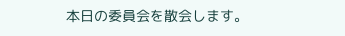本日の委員会を散会します。